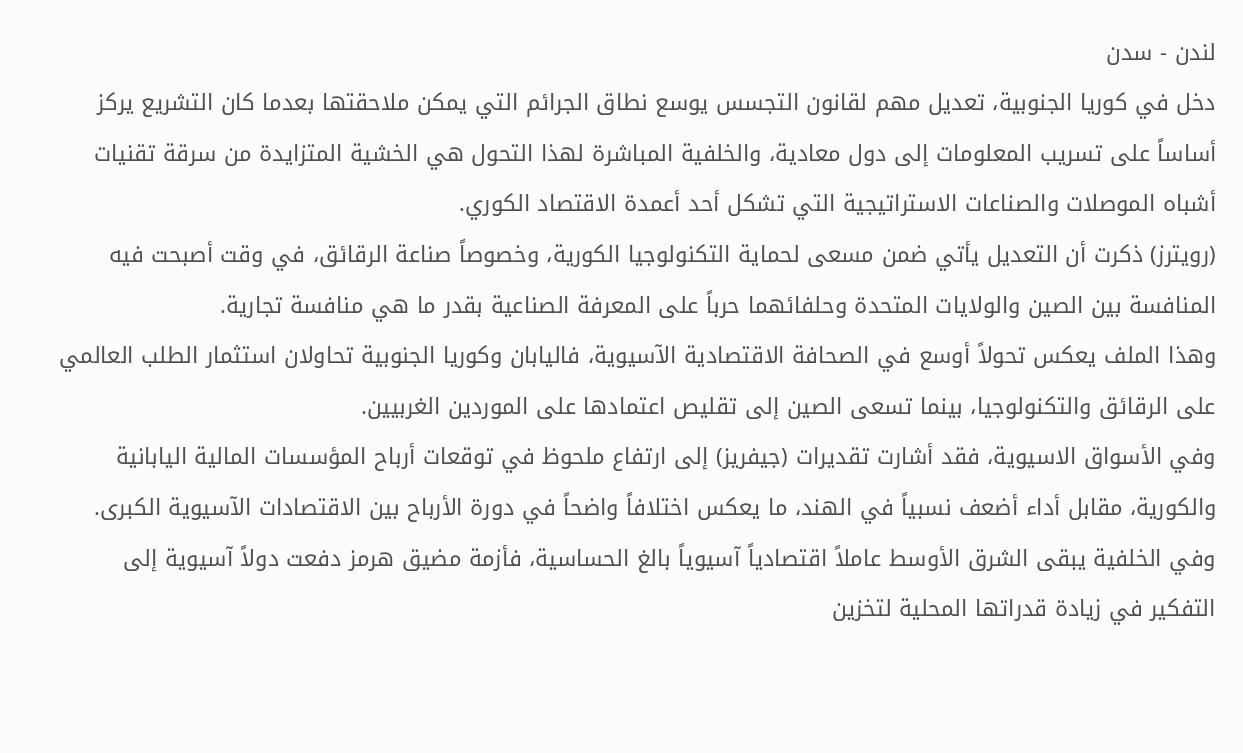لندن - سدن
دخل في كوريا الجنوبية، تعديل مهم لقانون التجسس يوسع نطاق الجرائم التي يمكن ملاحقتها بعدما كان التشريع يركز أساساً على تسريب المعلومات إلى دول معادية، والخلفية المباشرة لهذا التحول هي الخشية المتزايدة من سرقة تقنيات أشباه الموصلات والصناعات الاستراتيجية التي تشكل أحد أعمدة الاقتصاد الكوري.
(رويترز) ذكرت أن التعديل يأتي ضمن مسعى لحماية التكنولوجيا الكورية، وخصوصاً صناعة الرقائق، في وقت أصبحت فيه المنافسة بين الصين والولايات المتحدة وحلفائهما حرباً على المعرفة الصناعية بقدر ما هي منافسة تجارية.
وهذا الملف يعكس تحولاً أوسع في الصحافة الاقتصادية الآسيوية، فاليابان وكوريا الجنوبية تحاولان استثمار الطلب العالمي على الرقائق والتكنولوجيا، بينما تسعى الصين إلى تقليص اعتمادها على الموردين الغربيين.
وفي الأسواق الاسيوية، فقد أشارت تقديرات (جيفريز) إلى ارتفاع ملحوظ في توقعات أرباح المؤسسات المالية اليابانية والكورية، مقابل أداء أضعف نسبياً في الهند، ما يعكس اختلافاً واضحاً في دورة الأرباح بين الاقتصادات الآسيوية الكبرى.
وفي الخلفية يبقى الشرق الأوسط عاملاً اقتصادياً آسيوياً بالغ الحساسية، فأزمة مضيق هرمز دفعت دولاً آسيوية إلى التفكير في زيادة قدراتها المحلية لتخزين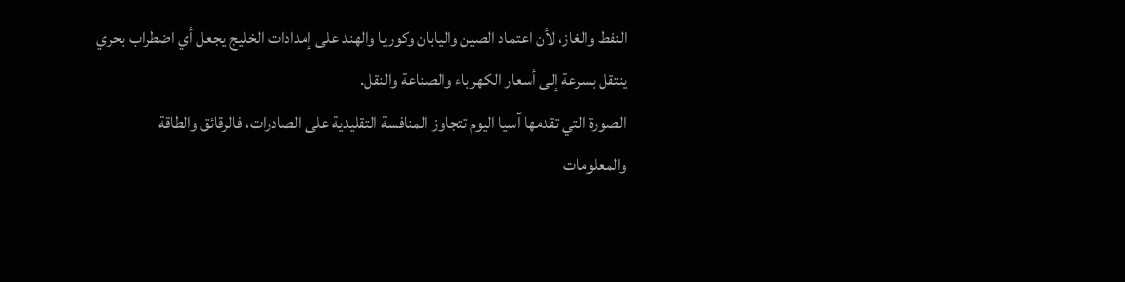النفط والغاز، لأن اعتماد الصين واليابان وكوريا والهند على إمدادات الخليج يجعل أي اضطراب بحري ينتقل بسرعة إلى أسعار الكهرباء والصناعة والنقل.
الصورة التي تقدمها آسيا اليوم تتجاوز المنافسة التقليدية على الصادرات، فالرقائق والطاقة والمعلومات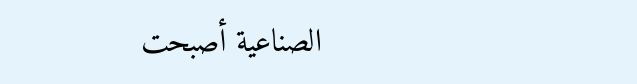الصناعية أصبحت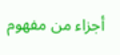أجزاء من مفهوم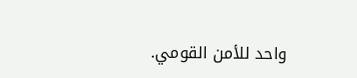واحد للأمن القومي.